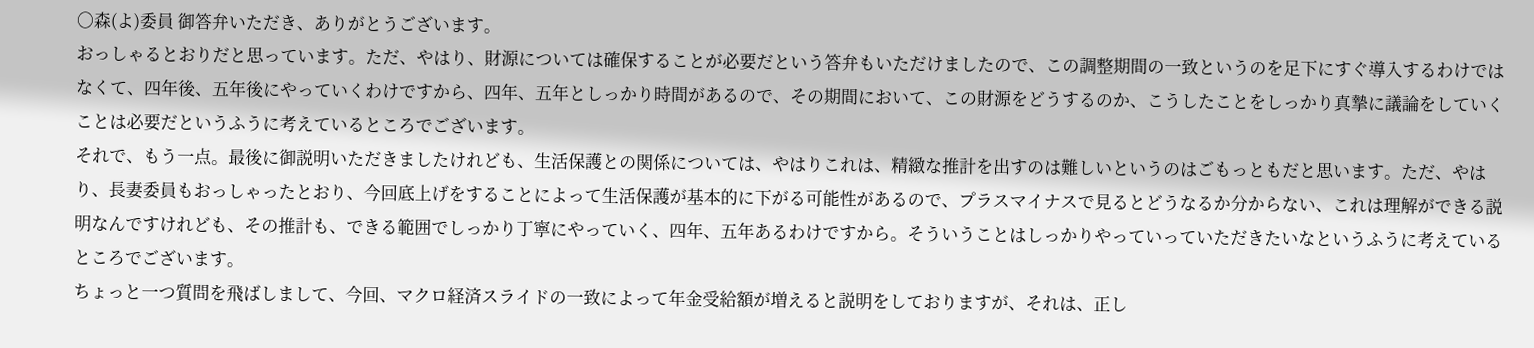○森(よ)委員 御答弁いただき、ありがとうございます。
おっしゃるとおりだと思っています。ただ、やはり、財源については確保することが必要だという答弁もいただけましたので、この調整期間の一致というのを足下にすぐ導入するわけではなくて、四年後、五年後にやっていくわけですから、四年、五年としっかり時間があるので、その期間において、この財源をどうするのか、こうしたことをしっかり真摯に議論をしていくことは必要だというふうに考えているところでございます。
それで、もう一点。最後に御説明いただきましたけれども、生活保護との関係については、やはりこれは、精緻な推計を出すのは難しいというのはごもっともだと思います。ただ、やはり、長妻委員もおっしゃったとおり、今回底上げをすることによって生活保護が基本的に下がる可能性があるので、プラスマイナスで見るとどうなるか分からない、これは理解ができる説明なんですけれども、その推計も、できる範囲でしっかり丁寧にやっていく、四年、五年あるわけですから。そういうことはしっかりやっていっていただきたいなというふうに考えているところでございます。
ちょっと一つ質問を飛ばしまして、今回、マクロ経済スライドの一致によって年金受給額が増えると説明をしておりますが、それは、正し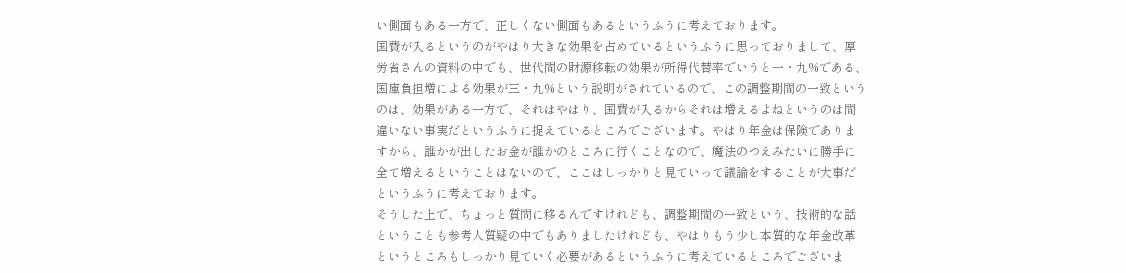い側面もある一方で、正しくない側面もあるというふうに考えております。
国費が入るというのがやはり大きな効果を占めているというふうに思っておりまして、厚労省さんの資料の中でも、世代間の財源移転の効果が所得代替率でいうと一・九%である、国庫負担増による効果が三・九%という説明がされているので、この調整期間の一致というのは、効果がある一方で、それはやはり、国費が入るからそれは増えるよねというのは間違いない事実だというふうに捉えているところでございます。やはり年金は保険でありますから、誰かが出したお金が誰かのところに行くことなので、魔法のつえみたいに勝手に全て増えるということはないので、ここはしっかりと見ていって議論をすることが大事だというふうに考えております。
そうした上で、ちょっと質問に移るんですけれども、調整期間の一致という、技術的な話ということも参考人質疑の中でもありましたけれども、やはりもう少し本質的な年金改革というところもしっかり見ていく必要があるというふうに考えているところでございま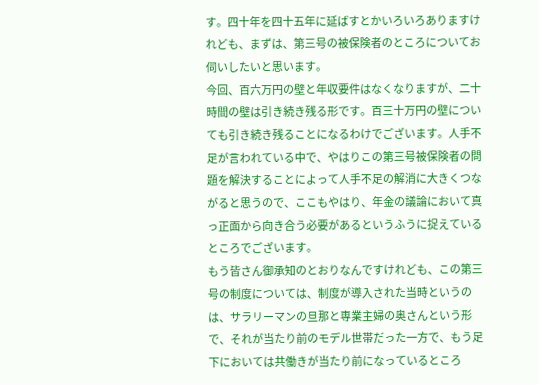す。四十年を四十五年に延ばすとかいろいろありますけれども、まずは、第三号の被保険者のところについてお伺いしたいと思います。
今回、百六万円の壁と年収要件はなくなりますが、二十時間の壁は引き続き残る形です。百三十万円の壁についても引き続き残ることになるわけでございます。人手不足が言われている中で、やはりこの第三号被保険者の問題を解決することによって人手不足の解消に大きくつながると思うので、ここもやはり、年金の議論において真っ正面から向き合う必要があるというふうに捉えているところでございます。
もう皆さん御承知のとおりなんですけれども、この第三号の制度については、制度が導入された当時というのは、サラリーマンの旦那と専業主婦の奥さんという形で、それが当たり前のモデル世帯だった一方で、もう足下においては共働きが当たり前になっているところ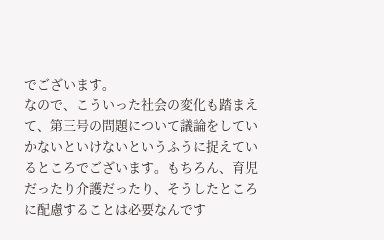でございます。
なので、こういった社会の変化も踏まえて、第三号の問題について議論をしていかないといけないというふうに捉えているところでございます。もちろん、育児だったり介護だったり、そうしたところに配慮することは必要なんです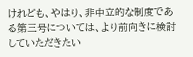けれども、やはり、非中立的な制度である第三号については、より前向きに検討していただきたい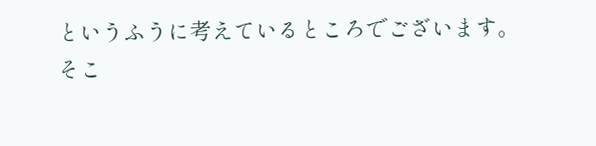というふうに考えているところでございます。
そこ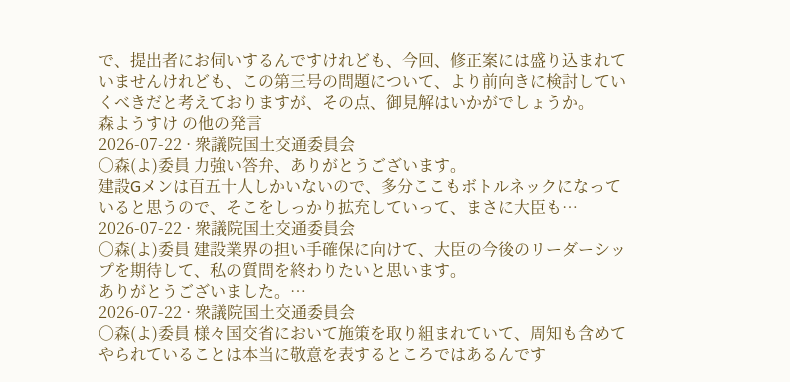で、提出者にお伺いするんですけれども、今回、修正案には盛り込まれていませんけれども、この第三号の問題について、より前向きに検討していくべきだと考えておりますが、その点、御見解はいかがでしょうか。
森ようすけ の他の発言
2026-07-22 · 衆議院国土交通委員会
○森(よ)委員 力強い答弁、ありがとうございます。
建設Gメンは百五十人しかいないので、多分ここもボトルネックになっていると思うので、そこをしっかり拡充していって、まさに大臣も…
2026-07-22 · 衆議院国土交通委員会
○森(よ)委員 建設業界の担い手確保に向けて、大臣の今後のリーダーシップを期待して、私の質問を終わりたいと思います。
ありがとうございました。…
2026-07-22 · 衆議院国土交通委員会
○森(よ)委員 様々国交省において施策を取り組まれていて、周知も含めてやられていることは本当に敬意を表するところではあるんです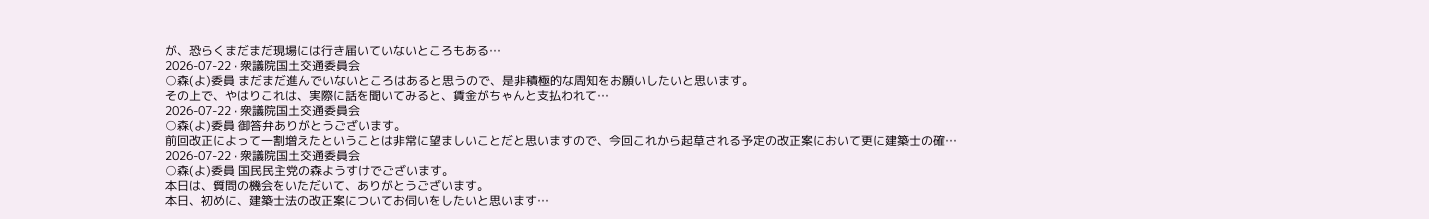が、恐らくまだまだ現場には行き届いていないところもある…
2026-07-22 · 衆議院国土交通委員会
○森(よ)委員 まだまだ進んでいないところはあると思うので、是非積極的な周知をお願いしたいと思います。
その上で、やはりこれは、実際に話を聞いてみると、賃金がちゃんと支払われて…
2026-07-22 · 衆議院国土交通委員会
○森(よ)委員 御答弁ありがとうございます。
前回改正によって一割増えたということは非常に望ましいことだと思いますので、今回これから起草される予定の改正案において更に建築士の確…
2026-07-22 · 衆議院国土交通委員会
○森(よ)委員 国民民主党の森ようすけでございます。
本日は、質問の機会をいただいて、ありがとうございます。
本日、初めに、建築士法の改正案についてお伺いをしたいと思います…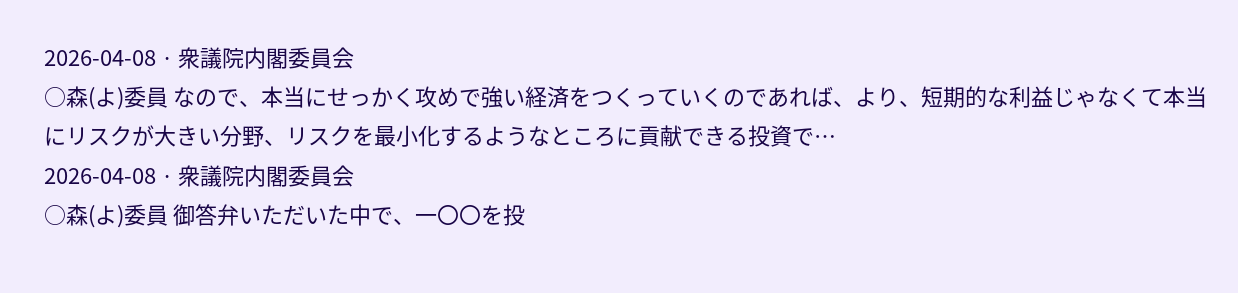2026-04-08 · 衆議院内閣委員会
○森(よ)委員 なので、本当にせっかく攻めで強い経済をつくっていくのであれば、より、短期的な利益じゃなくて本当にリスクが大きい分野、リスクを最小化するようなところに貢献できる投資で…
2026-04-08 · 衆議院内閣委員会
○森(よ)委員 御答弁いただいた中で、一〇〇を投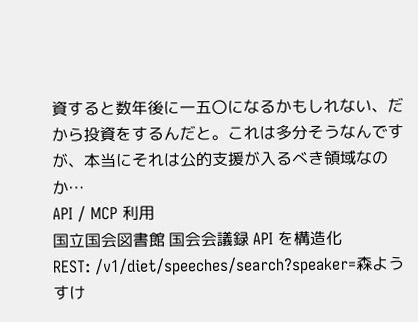資すると数年後に一五〇になるかもしれない、だから投資をするんだと。これは多分そうなんですが、本当にそれは公的支援が入るべき領域なのか…
API / MCP 利用
国立国会図書館 国会会議録 API を構造化
REST: /v1/diet/speeches/search?speaker=森ようすけ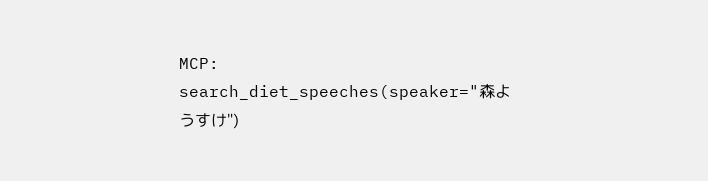MCP: search_diet_speeches(speaker="森ようすけ")